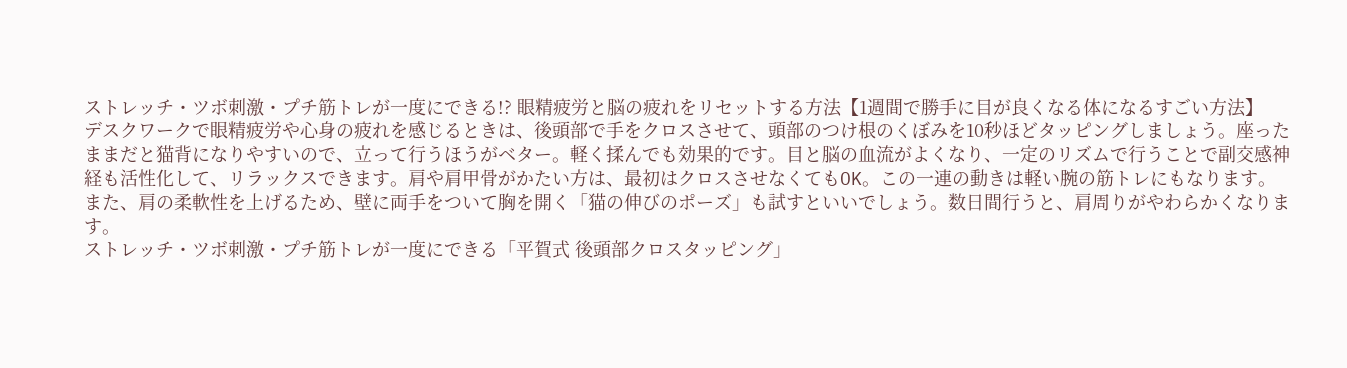ストレッチ・ツボ刺激・プチ筋トレが一度にできる!? 眼精疲労と脳の疲れをリセットする方法【1週間で勝手に目が良くなる体になるすごい方法】
デスクワークで眼精疲労や心身の疲れを感じるときは、後頭部で手をクロスさせて、頭部のつけ根のくぼみを10秒ほどタッピングしましょう。座ったままだと猫背になりやすいので、立って行うほうがベター。軽く揉んでも効果的です。目と脳の血流がよくなり、一定のリズムで行うことで副交感神経も活性化して、リラックスできます。肩や肩甲骨がかたい方は、最初はクロスさせなくてもOK。この一連の動きは軽い腕の筋トレにもなります。
また、肩の柔軟性を上げるため、壁に両手をついて胸を開く「猫の伸びのポーズ」も試すといいでしょう。数日間行うと、肩周りがやわらかくなります。
ストレッチ・ツボ刺激・プチ筋トレが一度にできる「平賀式 後頭部クロスタッピング」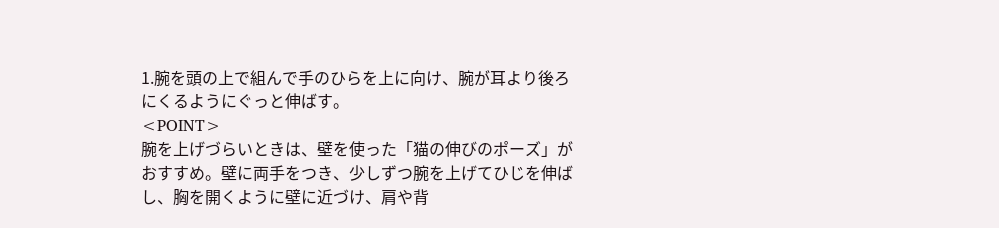1.腕を頭の上で組んで手のひらを上に向け、腕が耳より後ろにくるようにぐっと伸ばす。
<POINT>
腕を上げづらいときは、壁を使った「猫の伸びのポーズ」がおすすめ。壁に両手をつき、少しずつ腕を上げてひじを伸ばし、胸を開くように壁に近づけ、肩や背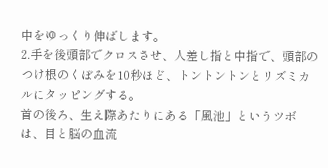中をゆっくり伸ばします。
2.手を後頭部でクロスさせ、人差し指と中指で、頭部のつけ根のくぼみを10秒ほど、トントントンとリズミカルにタッピングする。
首の後ろ、生え際あたりにある「風池」というツボは、目と脳の血流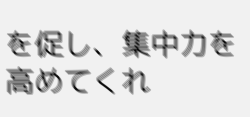を促し、集中力を高めてくれ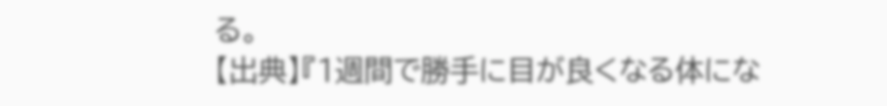る。
【出典】『1週間で勝手に目が良くなる体にな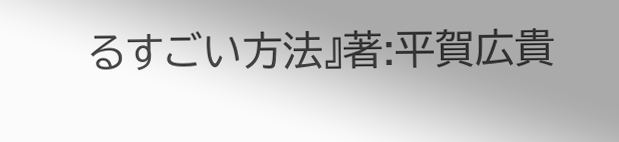るすごい方法』著:平賀広貴